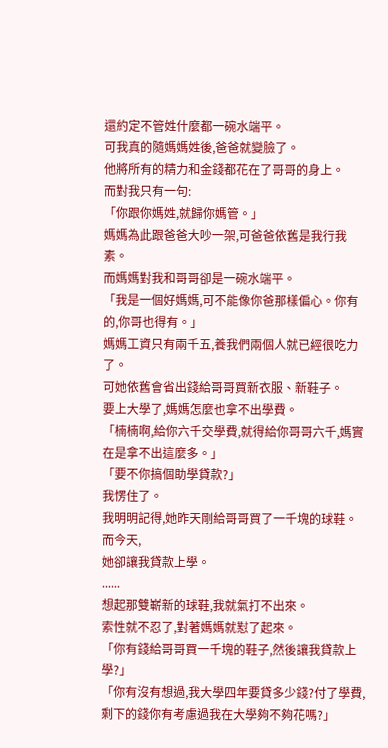還約定不管姓什麼都一碗水端平。
可我真的隨媽媽姓後,爸爸就變臉了。
他將所有的精力和金錢都花在了哥哥的身上。
而對我只有一句:
「你跟你媽姓,就歸你媽管。」
媽媽為此跟爸爸大吵一架,可爸爸依舊是我行我素。
而媽媽對我和哥哥卻是一碗水端平。
「我是一個好媽媽,可不能像你爸那樣偏心。你有的,你哥也得有。」
媽媽工資只有兩千五,養我們兩個人就已經很吃力了。
可她依舊會省出錢給哥哥買新衣服、新鞋子。
要上大學了,媽媽怎麼也拿不出學費。
「楠楠啊,給你六千交學費,就得給你哥哥六千,媽實在是拿不出這麼多。」
「要不你搞個助學貸款?」
我愣住了。
我明明記得,她昨天剛給哥哥買了一千塊的球鞋。
而今天,
她卻讓我貸款上學。
......
想起那雙嶄新的球鞋,我就氣打不出來。
索性就不忍了,對著媽媽就懟了起來。
「你有錢給哥哥買一千塊的鞋子,然後讓我貸款上學?」
「你有沒有想過,我大學四年要貸多少錢?付了學費,剩下的錢你有考慮過我在大學夠不夠花嗎?」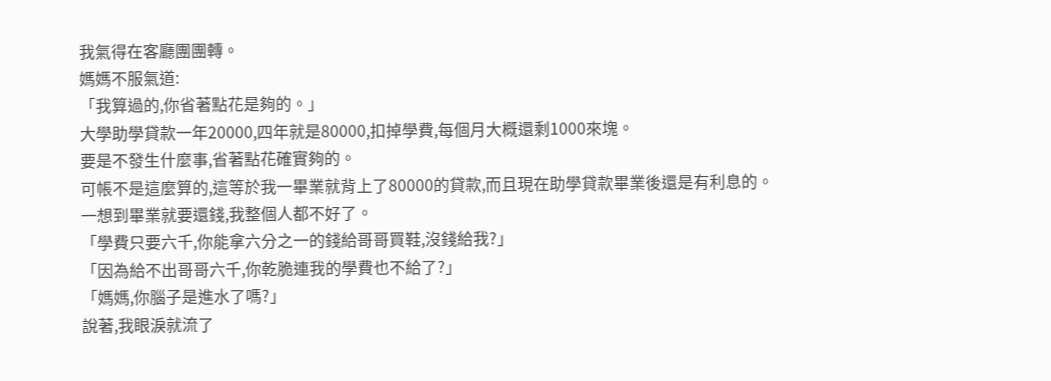我氣得在客廳團團轉。
媽媽不服氣道:
「我算過的,你省著點花是夠的。」
大學助學貸款一年20000,四年就是80000,扣掉學費,每個月大概還剩1000來塊。
要是不發生什麼事,省著點花確實夠的。
可帳不是這麼算的,這等於我一畢業就背上了80000的貸款,而且現在助學貸款畢業後還是有利息的。
一想到畢業就要還錢,我整個人都不好了。
「學費只要六千,你能拿六分之一的錢給哥哥買鞋,沒錢給我?」
「因為給不出哥哥六千,你乾脆連我的學費也不給了?」
「媽媽,你腦子是進水了嗎?」
說著,我眼淚就流了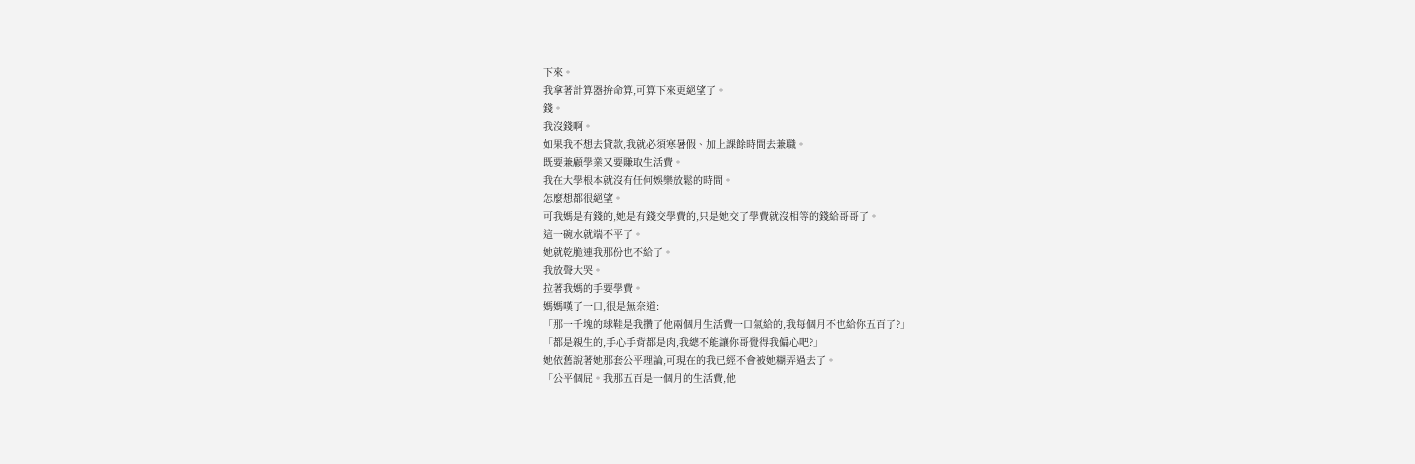下來。
我拿著計算器拚命算,可算下來更絕望了。
錢。
我沒錢啊。
如果我不想去貸款,我就必須寒暑假、加上課餘時間去兼職。
既要兼顧學業又要賺取生活費。
我在大學根本就沒有任何娛樂放鬆的時間。
怎麼想都很絕望。
可我媽是有錢的,她是有錢交學費的,只是她交了學費就沒相等的錢給哥哥了。
這一碗水就端不平了。
她就乾脆連我那份也不給了。
我放聲大哭。
拉著我媽的手要學費。
媽媽嘆了一口,很是無奈道:
「那一千塊的球鞋是我攢了他兩個月生活費一口氣給的,我每個月不也給你五百了?」
「都是親生的,手心手背都是肉,我總不能讓你哥覺得我偏心吧?」
她依舊說著她那套公平理論,可現在的我已經不會被她糊弄過去了。
「公平個屁。我那五百是一個月的生活費,他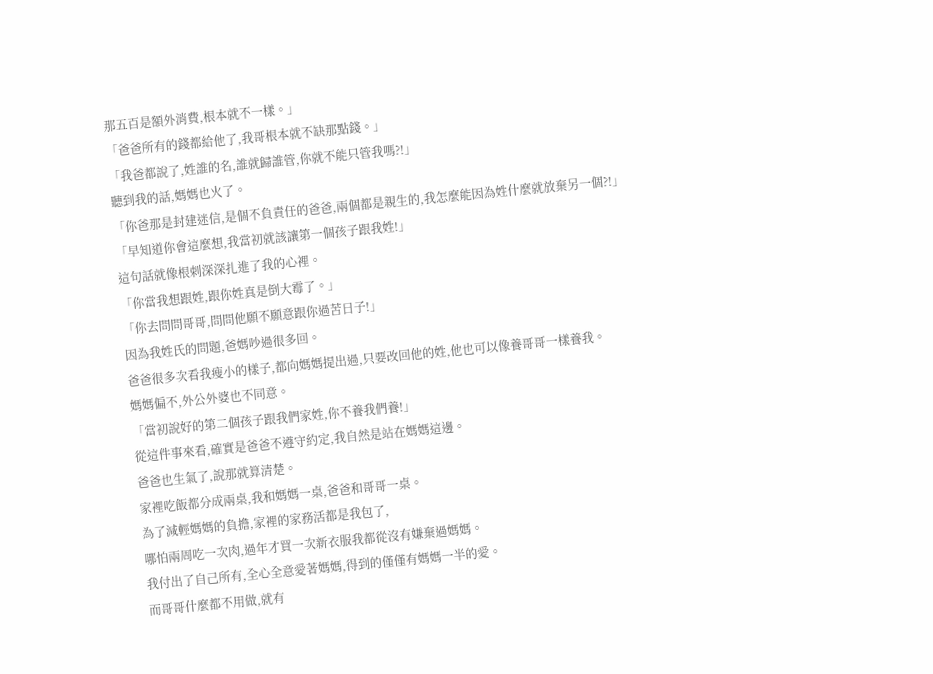那五百是額外消費,根本就不一樣。」
「爸爸所有的錢都給他了,我哥根本就不缺那點錢。」
「我爸都說了,姓誰的名,誰就歸誰管,你就不能只管我嗎?!」
聽到我的話,媽媽也火了。
「你爸那是封建迷信,是個不負責任的爸爸,兩個都是親生的,我怎麼能因為姓什麼就放棄另一個?!」
「早知道你會這麼想,我當初就該讓第一個孩子跟我姓!」
這句話就像根刺深深扎進了我的心裡。
「你當我想跟姓,跟你姓真是倒大霉了。」
「你去問問哥哥,問問他願不願意跟你過苦日子!」
因為我姓氏的問題,爸媽吵過很多回。
爸爸很多次看我瘦小的樣子,都向媽媽提出過,只要改回他的姓,他也可以像養哥哥一樣養我。
媽媽偏不,外公外婆也不同意。
「當初說好的第二個孩子跟我們家姓,你不養我們養!」
從這件事來看,確實是爸爸不遵守約定,我自然是站在媽媽這邊。
爸爸也生氣了,說那就算清楚。
家裡吃飯都分成兩桌,我和媽媽一桌,爸爸和哥哥一桌。
為了減輕媽媽的負擔,家裡的家務活都是我包了,
哪怕兩周吃一次肉,過年才買一次新衣服我都從沒有嫌棄過媽媽。
我付出了自己所有,全心全意愛著媽媽,得到的僅僅有媽媽一半的愛。
而哥哥什麼都不用做,就有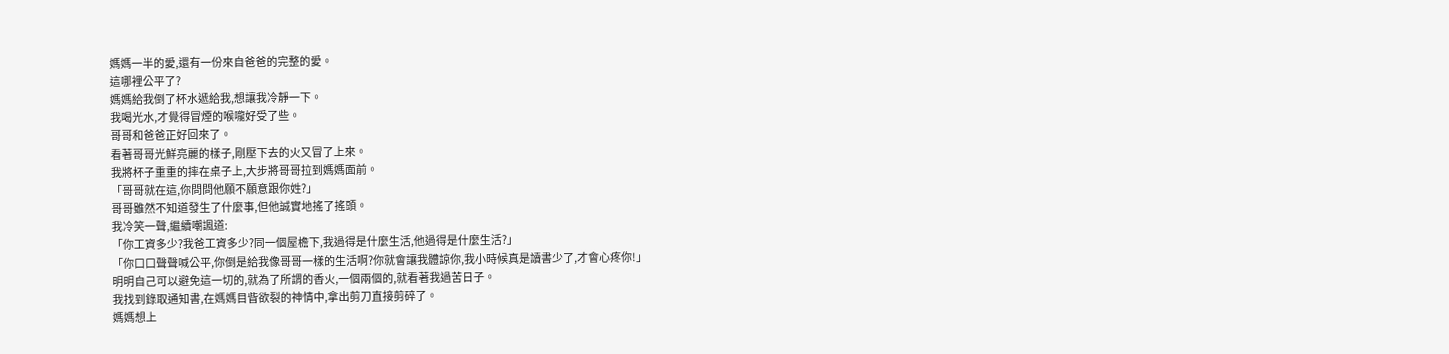媽媽一半的愛,還有一份來自爸爸的完整的愛。
這哪裡公平了?
媽媽給我倒了杯水遞給我,想讓我冷靜一下。
我喝光水,才覺得冒煙的喉嚨好受了些。
哥哥和爸爸正好回來了。
看著哥哥光鮮亮麗的樣子,剛壓下去的火又冒了上來。
我將杯子重重的摔在桌子上,大步將哥哥拉到媽媽面前。
「哥哥就在這,你問問他願不願意跟你姓?」
哥哥雖然不知道發生了什麼事,但他誠實地搖了搖頭。
我冷笑一聲,繼續嘲諷道:
「你工資多少?我爸工資多少?同一個屋檐下,我過得是什麼生活,他過得是什麼生活?」
「你口口聲聲喊公平,你倒是給我像哥哥一樣的生活啊?你就會讓我體諒你,我小時候真是讀書少了,才會心疼你!」
明明自己可以避免這一切的,就為了所謂的香火,一個兩個的,就看著我過苦日子。
我找到錄取通知書,在媽媽目眥欲裂的神情中,拿出剪刀直接剪碎了。
媽媽想上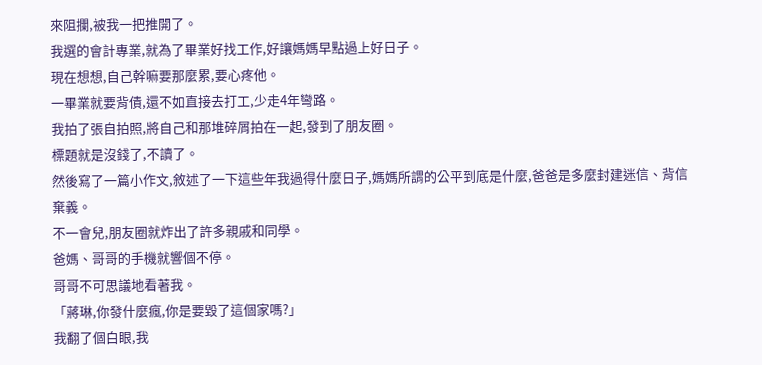來阻攔,被我一把推開了。
我選的會計專業,就為了畢業好找工作,好讓媽媽早點過上好日子。
現在想想,自己幹嘛要那麼累,要心疼他。
一畢業就要背債,還不如直接去打工,少走4年彎路。
我拍了張自拍照,將自己和那堆碎屑拍在一起,發到了朋友圈。
標題就是沒錢了,不讀了。
然後寫了一篇小作文,敘述了一下這些年我過得什麼日子,媽媽所謂的公平到底是什麼,爸爸是多麼封建迷信、背信棄義。
不一會兒,朋友圈就炸出了許多親戚和同學。
爸媽、哥哥的手機就響個不停。
哥哥不可思議地看著我。
「蔣琳,你發什麼瘋,你是要毀了這個家嗎?」
我翻了個白眼,我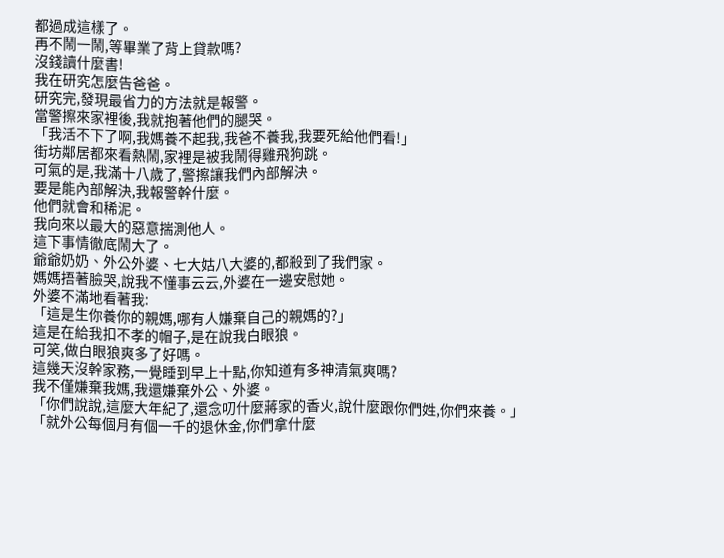都過成這樣了。
再不鬧一鬧,等畢業了背上貸款嗎?
沒錢讀什麼書!
我在研究怎麼告爸爸。
研究完,發現最省力的方法就是報警。
當警擦來家裡後,我就抱著他們的腿哭。
「我活不下了啊,我媽養不起我,我爸不養我,我要死給他們看!」
街坊鄰居都來看熱鬧,家裡是被我鬧得雞飛狗跳。
可氣的是,我滿十八歲了,警擦讓我們內部解決。
要是能內部解決,我報警幹什麼。
他們就會和稀泥。
我向來以最大的惡意揣測他人。
這下事情徹底鬧大了。
爺爺奶奶、外公外婆、七大姑八大婆的,都殺到了我們家。
媽媽捂著臉哭,說我不懂事云云,外婆在一邊安慰她。
外婆不滿地看著我:
「這是生你養你的親媽,哪有人嫌棄自己的親媽的?」
這是在給我扣不孝的帽子,是在說我白眼狼。
可笑,做白眼狼爽多了好嗎。
這幾天沒幹家務,一覺睡到早上十點,你知道有多神清氣爽嗎?
我不僅嫌棄我媽,我還嫌棄外公、外婆。
「你們說說,這麼大年紀了,還念叨什麼蔣家的香火,說什麼跟你們姓,你們來養。」
「就外公每個月有個一千的退休金,你們拿什麼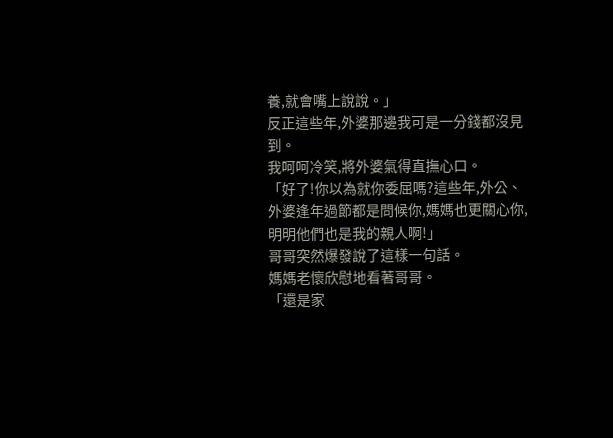養,就會嘴上說說。」
反正這些年,外婆那邊我可是一分錢都沒見到。
我呵呵冷笑,將外婆氣得直撫心口。
「好了!你以為就你委屈嗎?這些年,外公、外婆逢年過節都是問候你,媽媽也更關心你,明明他們也是我的親人啊!」
哥哥突然爆發說了這樣一句話。
媽媽老懷欣慰地看著哥哥。
「還是家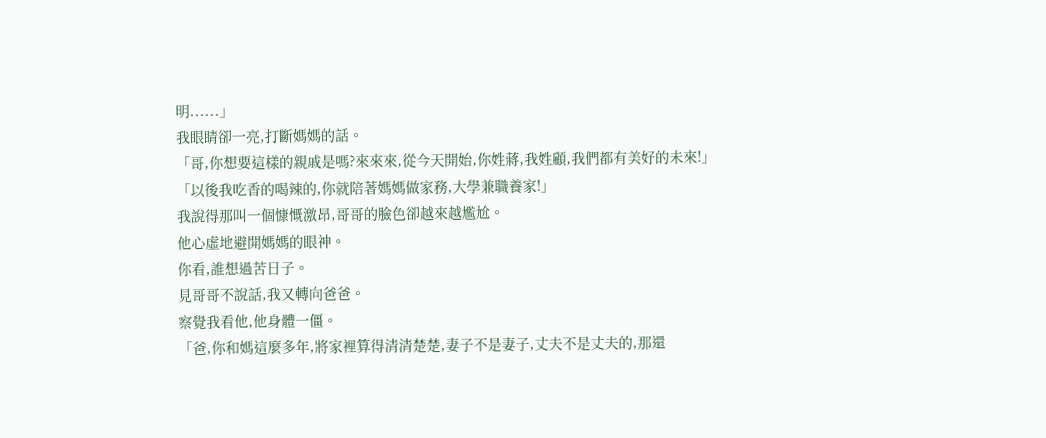明......」
我眼睛卻一亮,打斷媽媽的話。
「哥,你想要這樣的親戚是嗎?來來來,從今天開始,你姓蔣,我姓顧,我們都有美好的未來!」
「以後我吃香的喝辣的,你就陪著媽媽做家務,大學兼職養家!」
我說得那叫一個慷慨激昂,哥哥的臉色卻越來越尷尬。
他心虛地避開媽媽的眼神。
你看,誰想過苦日子。
見哥哥不說話,我又轉向爸爸。
察覺我看他,他身體一僵。
「爸,你和媽這麼多年,將家裡算得清清楚楚,妻子不是妻子,丈夫不是丈夫的,那還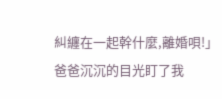糾纏在一起幹什麼,離婚唄!」
爸爸沉沉的目光盯了我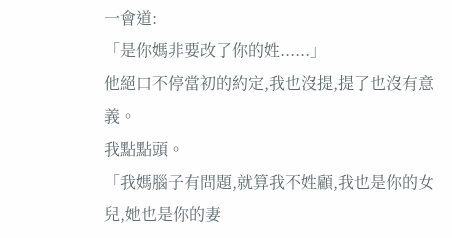一會道:
「是你媽非要改了你的姓......」
他絕口不停當初的約定,我也沒提,提了也沒有意義。
我點點頭。
「我媽腦子有問題,就算我不姓顧,我也是你的女兒,她也是你的妻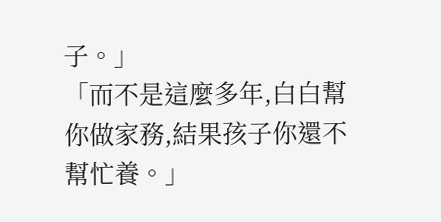子。」
「而不是這麼多年,白白幫你做家務,結果孩子你還不幫忙養。」